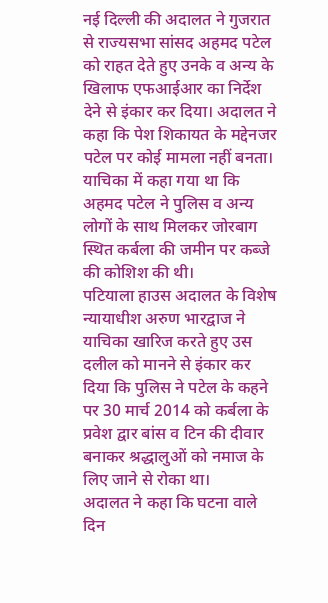नई दिल्ली की अदालत ने गुजरात से राज्यसभा सांसद अहमद पटेल को राहत देते हुए उनके व अन्य के खिलाफ एफआईआर का निर्देश देने से इंकार कर दिया। अदालत ने कहा कि पेश शिकायत के मद्देनजर पटेल पर कोई मामला नहीं बनता। याचिका में कहा गया था कि अहमद पटेल ने पुलिस व अन्य लोगों के साथ मिलकर जोरबाग स्थित कर्बला की जमीन पर कब्जे की कोशिश की थी।
पटियाला हाउस अदालत के विशेष न्यायाधीश अरुण भारद्वाज ने याचिका खारिज करते हुए उस दलील को मानने से इंकार कर दिया कि पुलिस ने पटेल के कहने पर 30 मार्च 2014 को कर्बला के प्रवेश द्वार बांस व टिन की दीवार बनाकर श्रद्धालुओं को नमाज के लिए जाने से रोका था।
अदालत ने कहा कि घटना वाले दिन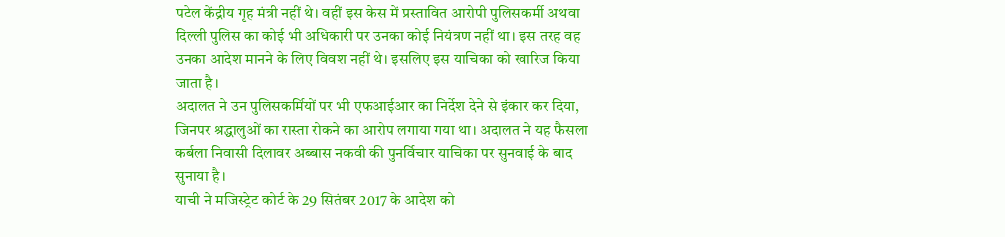पटेल केंद्रीय गृह मंत्री नहीं थे। वहीं इस केस में प्रस्तावित आरोपी पुलिसकर्मी अथवा दिल्ली पुलिस का कोई भी अधिकारी पर उनका कोई नियंत्रण नहीं था। इस तरह वह उनका आदेश मानने के लिए विवश नहीं थे। इसलिए इस याचिका को खारिज किया जाता है।
अदालत ने उन पुलिसकर्मियों पर भी एफआईआर का निर्देश देने से इंकार कर दिया, जिनपर श्रद्धालुओं का रास्ता रोकने का आरोप लगाया गया था। अदालत ने यह फैसला कर्बला निवासी दिलावर अब्बास नकवी की पुनर्विचार याचिका पर सुनवाई के बाद सुनाया है।
याची ने मजिस्ट्रेट कोर्ट के 29 सितंबर 2017 के आदेश को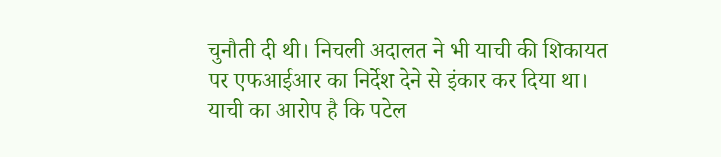चुनौती दी थी। निचली अदालत ने भी याची की शिकायत पर एफआईआर का निर्देश देने से इंकार कर दिया था। याची का आरोप है कि पटेल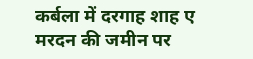कर्बला में दरगाह शाह ए मरदन की जमीन पर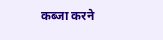कब्जा करने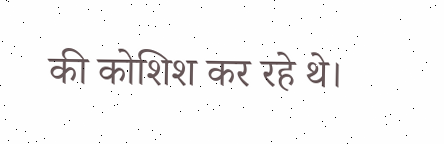की कोशिश कर रहे थे।